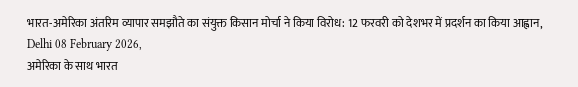भारत-अमेरिका अंतरिम व्यापार समझौते का संयुक्त किसान मोर्चा ने किया विरोध: 12 फरवरी को देशभर में प्रदर्शन का किया आह्वान,
Delhi 08 February 2026,
अमेरिका के साथ भारत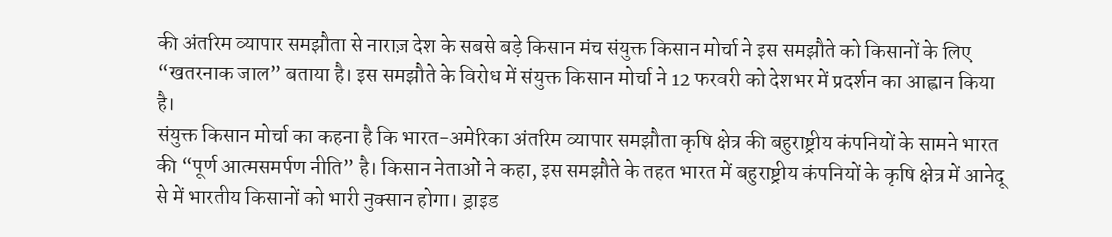की अंतरिम व्यापार समझौता से नाराज़ देश के सबसे बड़े किसान मंच संयुक्त किसान मोर्चा ने इस समझौते को किसानों के लिए “खतरनाक जाल” बताया है। इस समझौते के विरोध में संयुक्त किसान मोर्चा ने 12 फरवरी को देशभर में प्रदर्शन का आह्वान किया है।
संयुक्त किसान मोर्चा का कहना है कि भारत-अमेरिका अंतरिम व्यापार समझौता कृषि क्षेत्र की बहुराष्ट्रीय कंपनियों के सामने भारत की “पूर्ण आत्मसमर्पण नीति” है। किसान नेताओं ने कहा, इस समझौते के तहत भारत में बहुराष्ट्रीय कंपनियों के कृषि क्षेत्र में आनेदू से में भारतीय किसानों को भारी नुक्सान होगा। ड्राइड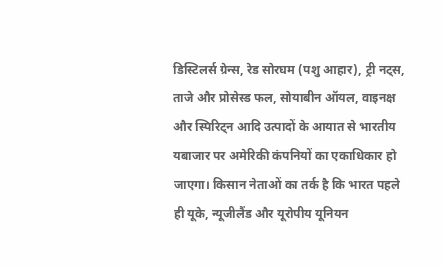डिस्टिलर्स ग्रेन्स, रेड सोरघम (पशु आहार), ट्री नट्स, ताजे और प्रोसेस्ड फल, सोयाबीन ऑयल, वाइनक्ष और स्पिरिट्न आदि उत्पादों के आयात से भारतीय यबाजार पर अमेरिकी कंपनियों का एकाधिकार हो जाएगा। किसान नेताओं का तर्क है कि भारत पहले ही यूके, न्यूजीलैंड और यूरोपीय यूनियन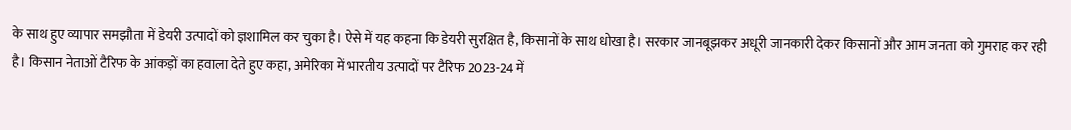के साथ हुए व्यापार समझौता में डेयरी उत्पादों को ज्ञशामिल कर चुका है। ऐसे में यह कहना कि डेयरी सुरक्षित है, किसानों के साथ धोखा है। सरकार जानबूझकर अधूरी जानकारी देकर किसानों और आम जनता को गुमराह कर रही है। किसान नेताओं टैरिफ के आंकड़ों का हवाला देते हुए कहा, अमेरिका में भारतीय उत्पादों पर टैरिफ 2023-24 में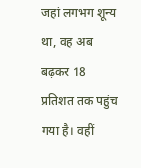जहां लगभग शून्य था, वह अब बढ़कर 18 प्रतिशत तक पहुंच गया है। वहीं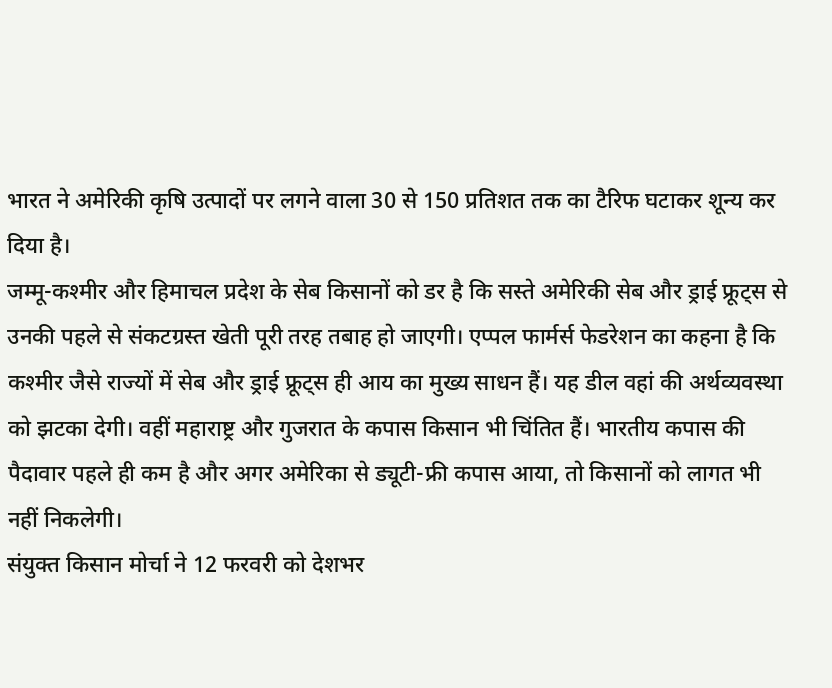भारत ने अमेरिकी कृषि उत्पादों पर लगने वाला 30 से 150 प्रतिशत तक का टैरिफ घटाकर शून्य कर दिया है।
जम्मू-कश्मीर और हिमाचल प्रदेश के सेब किसानों को डर है कि सस्ते अमेरिकी सेब और ड्राई फ्रूट्स से उनकी पहले से संकटग्रस्त खेती पूरी तरह तबाह हो जाएगी। एप्पल फार्मर्स फेडरेशन का कहना है कि कश्मीर जैसे राज्यों में सेब और ड्राई फ्रूट्स ही आय का मुख्य साधन हैं। यह डील वहां की अर्थव्यवस्था को झटका देगी। वहीं महाराष्ट्र और गुजरात के कपास किसान भी चिंतित हैं। भारतीय कपास की पैदावार पहले ही कम है और अगर अमेरिका से ड्यूटी-फ्री कपास आया, तो किसानों को लागत भी नहीं निकलेगी।
संयुक्त किसान मोर्चा ने 12 फरवरी को देशभर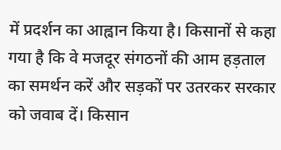में प्रदर्शन का आह्वान किया है। किसानों से कहा गया है कि वे मजदूर संगठनों की आम हड़ताल का समर्थन करें और सड़कों पर उतरकर सरकार को जवाब दें। किसान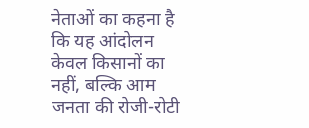नेताओं का कहना है कि यह आंदोलन केवल किसानों का नहीं, बल्कि आम जनता की रोजी-रोटी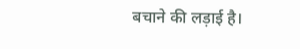बचाने की लड़ाई है।